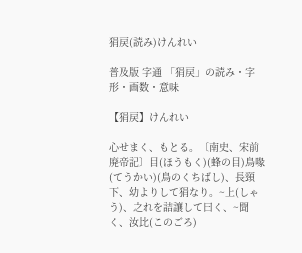狷戻(読み)けんれい

普及版 字通 「狷戻」の読み・字形・画数・意味

【狷戻】けんれい

心せまく、もとる。〔南史、宋前廃帝記〕目(ほうもく)(蜂の目)鳥喙(てうかい)(鳥のくちばし)、長頸下、幼よりして狷なり。~上(しゃう)、之れを詰讓して曰く、~聞く、汝比(このごろ)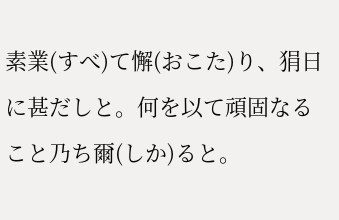素業(すべ)て懈(おこた)り、狷日に甚だしと。何を以て頑固なること乃ち爾(しか)ると。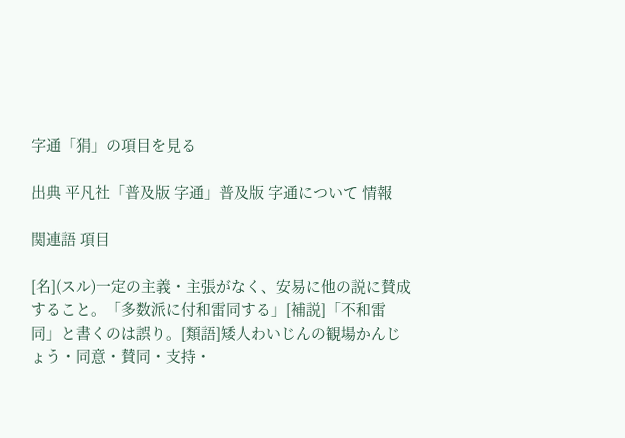字通「狷」の項目を見る

出典 平凡社「普及版 字通」普及版 字通について 情報

関連語 項目

[名](スル)一定の主義・主張がなく、安易に他の説に賛成すること。「多数派に付和雷同する」[補説]「不和雷同」と書くのは誤り。[類語]矮人わいじんの観場かんじょう・同意・賛同・支持・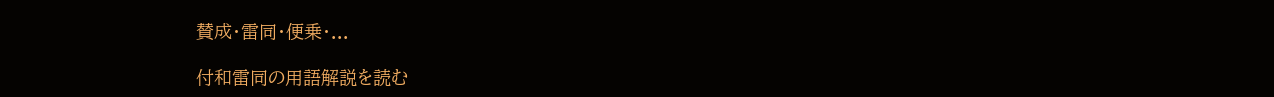賛成・雷同・便乗・...

付和雷同の用語解説を読む